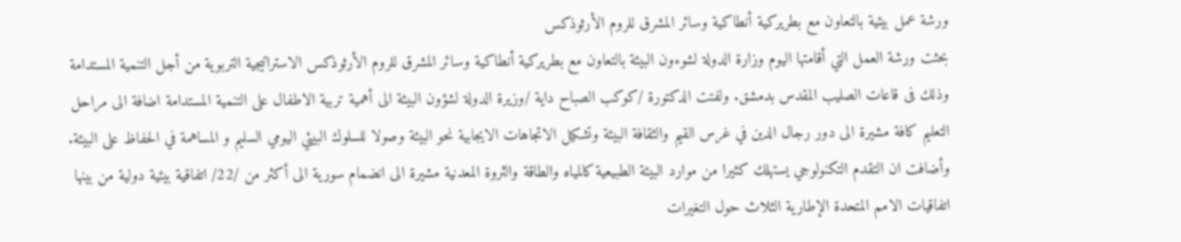ورشة عمل بيئية بالتعاون مع بطريركية أنطاكية وسائر المشرق للروم الأرثوذكس
بحثت ورشة العمل التي أقامتها اليوم وزارة الدولة لشوءون البيئة بالتعاون مع بطريركية أنطاكية وسائر المشرق للروم الأرثوذكس الاستراتيجية التربوية من أجل التنمية المستدامة وذلك فى قاعات الصليب المقدس بدمشق. ولفتت الدكتورة /كوكب الصباح داية /وزيرة الدولة لشؤون البيئة الى أهمية تربية الاطفال على التنمية المستدامة اضافة الى مراحل التعليم كافة مشيرة الى دور رجال الدين في غرس القيم والثقافة البيئة وتشكيل الاتجاهات الايجابية نحو البيئة وصولا للسلوك البيئي اليومي السليم و المساهمة في الحفاظ على البيئة.
وأضافت ان التقدم التكنولوجي يستهلك كثيرا من موارد البيئة الطبيعية كالمياه والطاقة والثروة المعدنية مشيرة الى انضمام سورية الى أكثر من /22/ اتفاقية بيئية دولية من بينها اتفاقيات الامم المتحدة الإطارية الثلاث حول التغيرات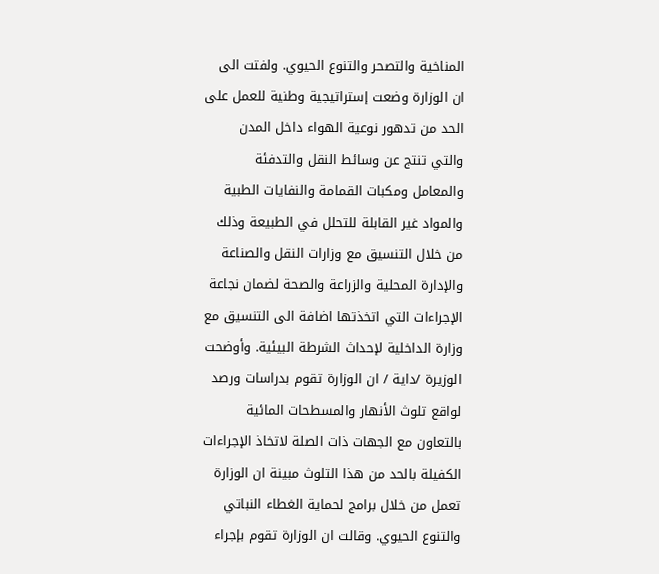المناخية والتصحر والتنوع الحيوي. ولفتت الى ان الوزارة وضعت إستراتيجية وطنية للعمل على الحد من تدهور نوعية الهواء داخل المدن والتي تنتج عن وسائط النقل والتدفئة والمعامل ومكبات القمامة والنفايات الطبية والمواد غير القابلة للتحلل في الطبيعة وذلك من خلال التنسيق مع وزارات النقل والصناعة والإدارة المحلية والزراعة والصحة لضمان نجاعة الإجراءات التي اتخذتها اضافة الى التنسيق مع وزارة الداخلية لإحداث الشرطة البيئية. وأوضحت الوزيرة /داية / ان الوزارة تقوم بدراسات ورصد لواقع تلوث الأنهار والمسطحات المائية بالتعاون مع الجهات ذات الصلة لاتخاذ الإجراءات الكفيلة بالحد من هذا التلوث مبينة ان الوزارة تعمل من خلال برامج لحماية الغطاء النباتي والتنوع الحيوي. وقالت ان الوزارة تقوم بإجراء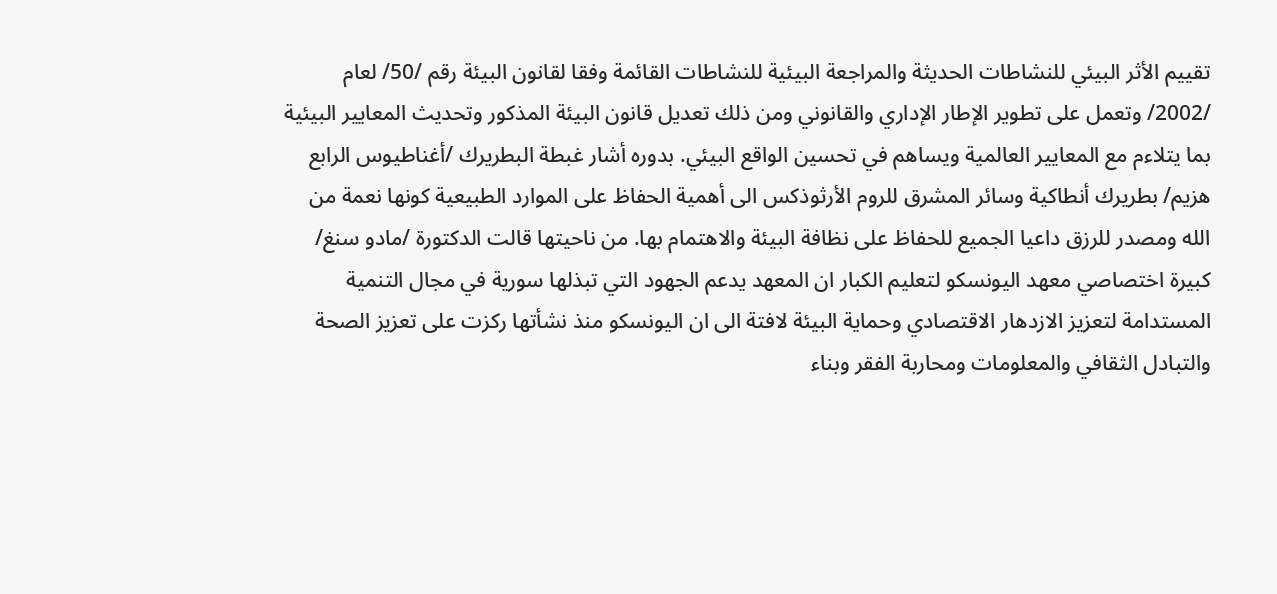تقييم الأثر البيئي للنشاطات الحديثة والمراجعة البيئية للنشاطات القائمة وفقا لقانون البيئة رقم /50/ لعام /2002/ وتعمل على تطوير الإطار الإداري والقانوني ومن ذلك تعديل قانون البيئة المذكور وتحديث المعايير البيئية بما يتلاءم مع المعايير العالمية ويساهم في تحسين الواقع البيئي. بدوره أشار غبطة البطريرك /أغناطيوس الرابع هزيم/ بطريرك أنطاكية وسائر المشرق للروم الأرثوذكس الى أهمية الحفاظ على الموارد الطبيعية كونها نعمة من الله ومصدر للرزق داعيا الجميع للحفاظ على نظافة البيئة والاهتمام بها. من ناحيتها قالت الدكتورة /مادو سنغ/ كبيرة اختصاصي معهد اليونسكو لتعليم الكبار ان المعهد يدعم الجهود التي تبذلها سورية في مجال التنمية المستدامة لتعزيز الازدهار الاقتصادي وحماية البيئة لافتة الى ان اليونسكو منذ نشأتها ركزت على تعزيز الصحة والتبادل الثقافي والمعلومات ومحاربة الفقر وبناء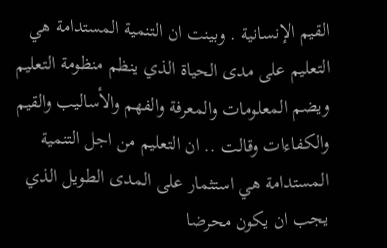القيم الإنسانية . وبينت ان التنمية المستدامة هي التعليم على مدى الحياة الذي ينظم منظومة التعليم ويضم المعلومات والمعرفة والفهم والأساليب والقيم والكفاءات وقالت .. ان التعليم من اجل التنمية المستدامة هي استثمار على المدى الطويل الذي يجب ان يكون محرضا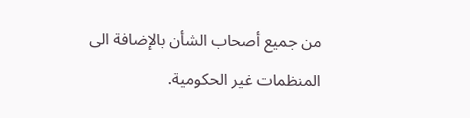من جميع أصحاب الشأن بالإضافة الى المنظمات غير الحكومية.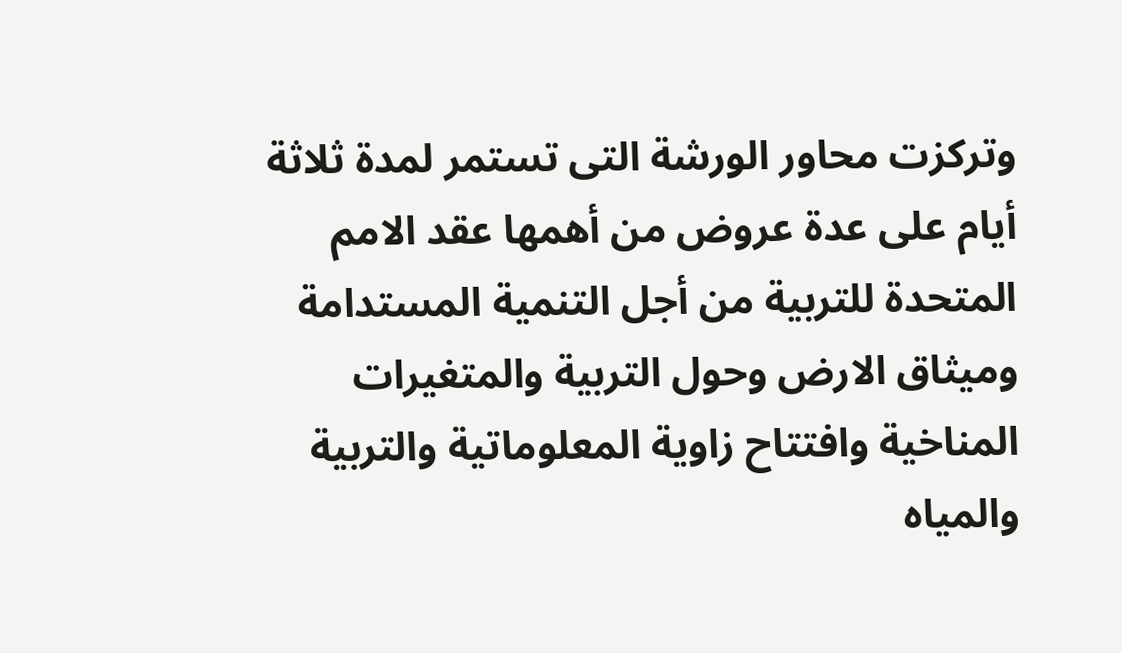وتركزت محاور الورشة التى تستمر لمدة ثلاثة أيام على عدة عروض من أهمها عقد الامم المتحدة للتربية من أجل التنمية المستدامة وميثاق الارض وحول التربية والمتغيرات المناخية وافتتاح زاوية المعلوماتية والتربية والمياه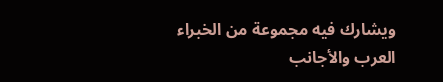ويشارك فيه مجموعة من الخبراء العرب والأجانب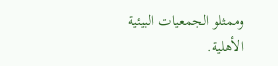وممثلو الجمعيات البيئية الأهلية.